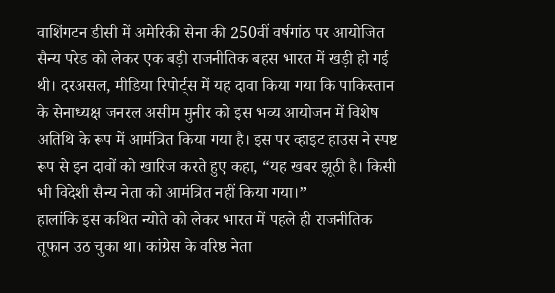वाशिंगटन डीसी में अमेरिकी सेना की 250वीं वर्षगांठ पर आयोजित सैन्य परेड को लेकर एक बड़ी राजनीतिक बहस भारत में खड़ी हो गई थी। दरअसल, मीडिया रिपोर्ट्स में यह दावा किया गया कि पाकिस्तान के सेनाध्यक्ष जनरल असीम मुनीर को इस भव्य आयोजन में विशेष अतिथि के रूप में आमंत्रित किया गया है। इस पर व्हाइट हाउस ने स्पष्ट रूप से इन दावों को खारिज करते हुए कहा, “यह खबर झूठी है। किसी भी विदेशी सैन्य नेता को आमंत्रित नहीं किया गया।”
हालांकि इस कथित न्योते को लेकर भारत में पहले ही राजनीतिक तूफान उठ चुका था। कांग्रेस के वरिष्ठ नेता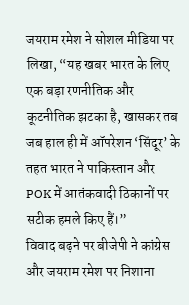जयराम रमेश ने सोशल मीडिया पर लिखा, “यह खबर भारत के लिए एक बड़ा रणनीतिक और कूटनीतिक झटका है, खासकर तब जब हाल ही में ऑपरेशन ‘सिंदूर’ के तहत भारत ने पाकिस्तान और POK में आतंकवादी ठिकानों पर सटीक हमले किए हैं।”
विवाद बढ़ने पर बीजेपी ने कांग्रेस और जयराम रमेश पर निशाना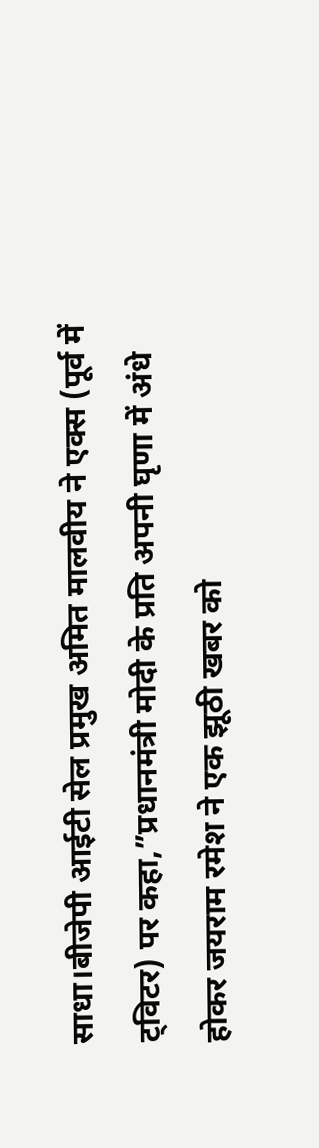साधा।बीजेपी आईटी सेल प्रमुख अमित मालवीय ने एक्स (पूर्व में ट्विटर) पर कहा,”प्रधानमंत्री मोदी के प्रति अपनी घृणा में अंधे होकर जयराम रमेश ने एक झूठी खबर को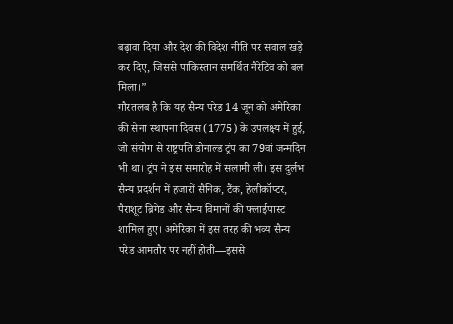बढ़ावा दिया और देश की विदेश नीति पर सवाल खड़े कर दिए, जिससे पाकिस्तान समर्थित नैरेटिव को बल मिला।”
गौरतलब है कि यह सैन्य परेड 14 जून को अमेरिका की सेना स्थापना दिवस (1775) के उपलक्ष्य में हुई, जो संयोग से राष्ट्रपति डोनाल्ड ट्रंप का 79वां जन्मदिन भी था। ट्रंप ने इस समारोह में सलामी ली। इस दुर्लभ सैन्य प्रदर्शन में हजारों सैनिक, टैंक, हेलीकॉप्टर, पैराशूट ब्रिगेड और सैन्य विमानों की फ्लाईपास्ट शामिल हुए। अमेरिका में इस तरह की भव्य सैन्य परेड आमतौर पर नहीं होती—इससे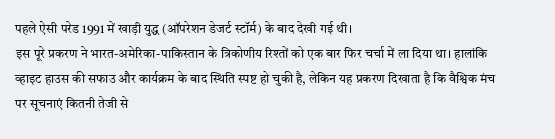पहले ऐसी परेड 1991 में खाड़ी युद्ध (ऑपरेशन डेजर्ट स्टॉर्म) के बाद देखी गई थी।
इस पूरे प्रकरण ने भारत-अमेरिका-पाकिस्तान के त्रिकोणीय रिश्तों को एक बार फिर चर्चा में ला दिया था। हालांकि व्हाइट हाउस की सफाउ और कार्यक्रम के बाद स्थिति स्पष्ट हो चुकी है, लेकिन यह प्रकरण दिखाता है कि वैश्विक मंच पर सूचनाएं कितनी तेजी से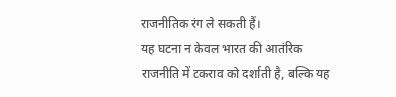राजनीतिक रंग ले सकती हैं।
यह घटना न केवल भारत की आतंरिक राजनीति में टकराव को दर्शाती है, बल्कि यह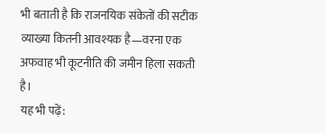भी बताती है कि राजनयिक संकेतों की सटीक व्याख्या कितनी आवश्यक है—वरना एक अफवाह भी कूटनीति की जमीन हिला सकती है।
यह भी पढ़ें: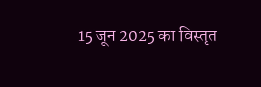15 जून 2025 का विस्तृत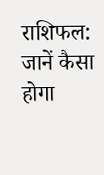राशिफल: जानें कैसा होगा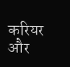करियर और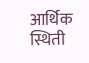आर्थिक स्थिती